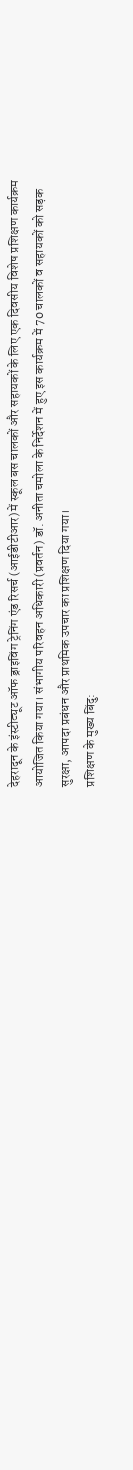देहरादून के इंस्टीट्यूट ऑफ ड्राइविंग ट्रेनिंग एंड रिसर्च (आईडीटीआर) में स्कूल बस चालकों और सहायकों के लिए एक दिवसीय विशेष प्रशिक्षण कार्यक्रम आयोजित किया गया। संभागीय परिवहन अधिकारी (प्रवर्तन) डॉ. अनीता चमोला के निर्देशन में हुए इस कार्यक्रम में 70 चालकों व सहायकों को सड़क सुरक्षा, आपदा प्रबंधन और प्राथमिक उपचार का प्रशिक्षण दिया गया।
प्रशिक्षण के मुख्य बिंदु: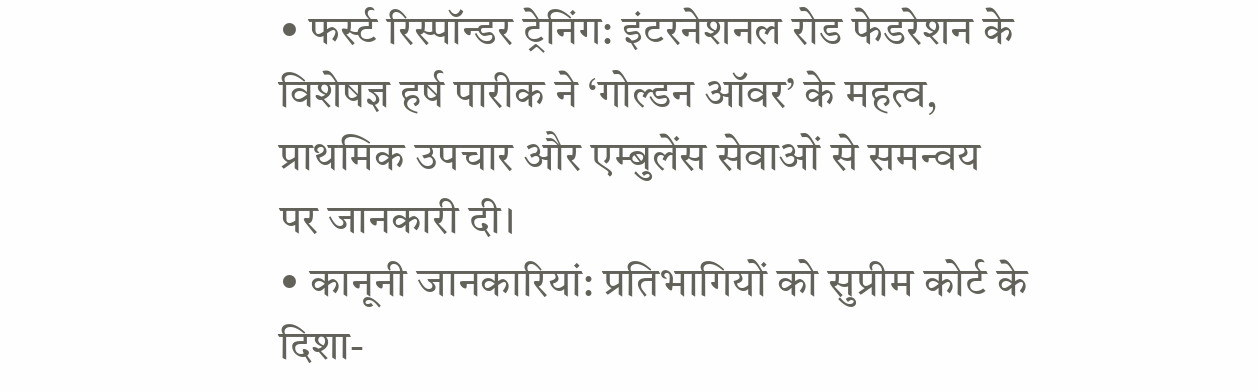• फर्स्ट रिस्पॉन्डर ट्रेनिंग: इंटरनेशनल रोड फेडरेशन के विशेषज्ञ हर्ष पारीक ने ‘गोल्डन ऑवर’ के महत्व, प्राथमिक उपचार और एम्बुलेंस सेवाओं से समन्वय पर जानकारी दी।
• कानूनी जानकारियां: प्रतिभागियों को सुप्रीम कोर्ट के दिशा-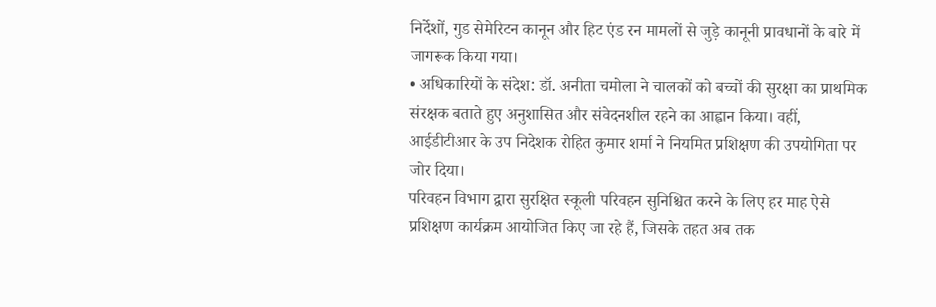निर्देशों, गुड सेमेरिटन कानून और हिट एंड रन मामलों से जुड़े कानूनी प्रावधानों के बारे में जागरूक किया गया।
• अधिकारियों के संदेश: डॉ. अनीता चमोला ने चालकों को बच्चों की सुरक्षा का प्राथमिक संरक्षक बताते हुए अनुशासित और संवेदनशील रहने का आह्वान किया। वहीं, आईडीटीआर के उप निदेशक रोहित कुमार शर्मा ने नियमित प्रशिक्षण की उपयोगिता पर जोर दिया।
परिवहन विभाग द्वारा सुरक्षित स्कूली परिवहन सुनिश्चित करने के लिए हर माह ऐसे प्रशिक्षण कार्यक्रम आयोजित किए जा रहे हैं, जिसके तहत अब तक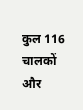कुल 116 चालकों और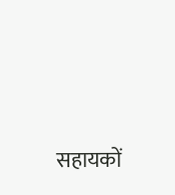सहायकों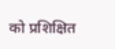को प्रशिक्षित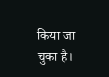किया जा चुका है।